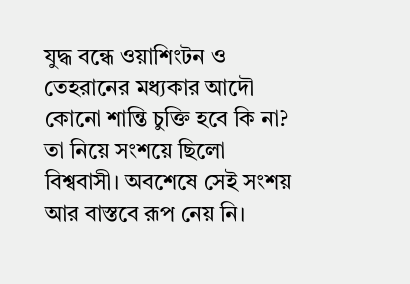যুদ্ধ বন্ধে ওয়াশিংটন ও তেহরানের মধ্যকার আদৌ কোনো শান্তি চুক্তি হবে কি না? তা নিয়ে সংশয়ে ছিলো বিশ্ববাসী। অবশেষে সেই সংশয় আর বাস্তবে রূপ নেয় নি।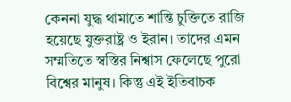কেননা যুদ্ধ থামাতে শান্তি চুক্তিতে রাজি হয়েছে যুক্তরাষ্ট্র ও ইরান। তাদের এমন সম্মতিতে স্বস্তির নিশ্বাস ফেলেছে পুরো বিশ্বের মানুষ। কিন্তু এই ইতিবাচক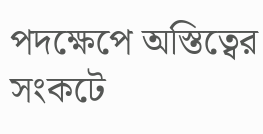পদক্ষেপে অস্তিত্বের সংকটে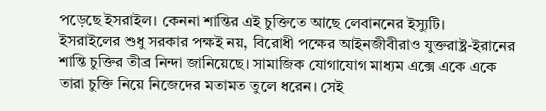পড়েছে ইসরাইল। কেননা শান্তির এই চুক্তিতে আছে লেবাননের ইস্যুটি।
ইসরাইলের শুধু সরকার পক্ষই নয়, বিরোধী পক্ষের আইনজীবীরাও যুক্তরাষ্ট্র-ইরানের শান্তি চুক্তির তীব্র নিন্দা জানিয়েছে। সামাজিক যোগাযোগ মাধ্যম এক্সে একে একে তারা চুক্তি নিয়ে নিজেদের মতামত তুলে ধরেন। সেই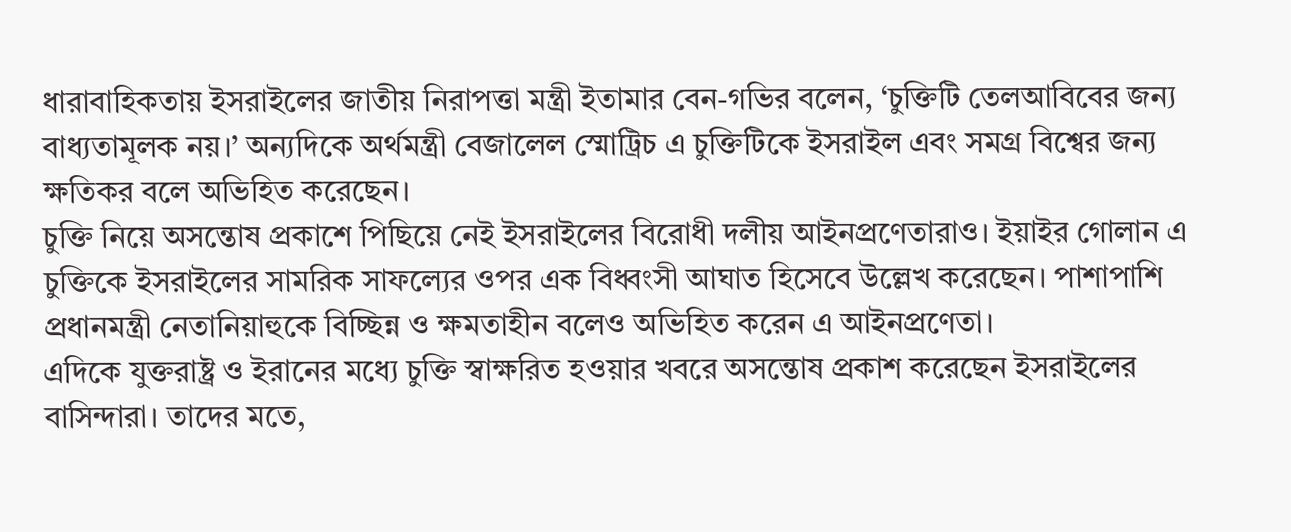ধারাবাহিকতায় ইসরাইলের জাতীয় নিরাপত্তা মন্ত্রী ইতামার বেন-গভির বলেন, ‘চুক্তিটি তেলআবিবের জন্য বাধ্যতামূলক নয়।’ অন্যদিকে অর্থমন্ত্রী বেজালেল স্মোট্রিচ এ চুক্তিটিকে ইসরাইল এবং সমগ্র বিশ্বের জন্য ক্ষতিকর বলে অভিহিত করেছেন।
চুক্তি নিয়ে অসন্তোষ প্রকাশে পিছিয়ে নেই ইসরাইলের বিরোধী দলীয় আইনপ্রণেতারাও। ইয়াইর গোলান এ চুক্তিকে ইসরাইলের সামরিক সাফল্যের ওপর এক বিধ্বংসী আঘাত হিসেবে উল্লেখ করেছেন। পাশাপাশি প্রধানমন্ত্রী নেতানিয়াহুকে বিচ্ছিন্ন ও ক্ষমতাহীন বলেও অভিহিত করেন এ আইনপ্রণেতা।
এদিকে যুক্তরাষ্ট্র ও ইরানের মধ্যে চুক্তি স্বাক্ষরিত হওয়ার খবরে অসন্তোষ প্রকাশ করেছেন ইসরাইলের বাসিন্দারা। তাদের মতে,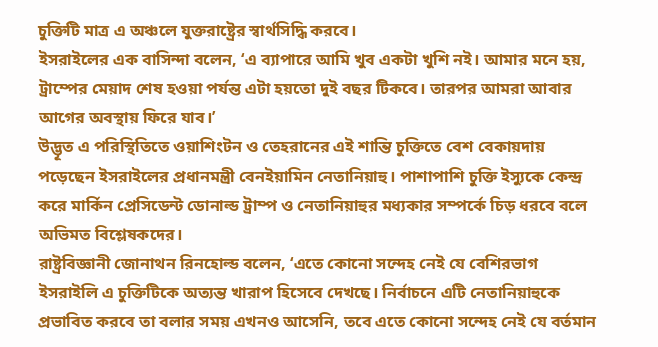চুক্তিটি মাত্র এ অঞ্চলে যুক্তরাষ্ট্রের স্বার্থসিদ্ধি করবে।
ইসরাইলের এক বাসিন্দা বলেন, ‘এ ব্যাপারে আমি খুব একটা খুশি নই। আমার মনে হয়, ট্রাম্পের মেয়াদ শেষ হওয়া পর্যন্ত এটা হয়তো দুই বছর টিকবে। তারপর আমরা আবার আগের অবস্থায় ফিরে যাব।’
উদ্ভূত এ পরিস্থিতিতে ওয়াশিংটন ও তেহরানের এই শান্তি চুক্তিতে বেশ বেকায়দায় পড়েছেন ইসরাইলের প্রধানমন্ত্রী বেনইয়ামিন নেতানিয়াহু। পাশাপাশি চুক্তি ইস্যুকে কেন্দ্র করে মার্কিন প্রেসিডেন্ট ডোনাল্ড ট্রাম্প ও নেতানিয়াহুর মধ্যকার সম্পর্কে চিড় ধরবে বলে অভিমত বিশ্লেষকদের।
রাষ্ট্রবিজ্ঞানী জোনাথন রিনহোল্ড বলেন, ‘এতে কোনো সন্দেহ নেই যে বেশিরভাগ ইসরাইলি এ চুক্তিটিকে অত্যন্ত খারাপ হিসেবে দেখছে। নির্বাচনে এটি নেতানিয়াহুকে প্রভাবিত করবে তা বলার সময় এখনও আসেনি, তবে এতে কোনো সন্দেহ নেই যে বর্তমান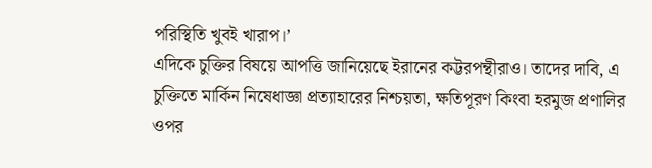পরিস্থিতি খুবই খারাপ।’
এদিকে চুক্তির বিষয়ে আপত্তি জানিয়েছে ইরানের কট্টরপন্থীরাও। তাদের দাবি, এ চুক্তিতে মার্কিন নিষেধাজ্ঞা প্রত্যাহারের নিশ্চয়তা, ক্ষতিপূরণ কিংবা হরমুজ প্রণালির ওপর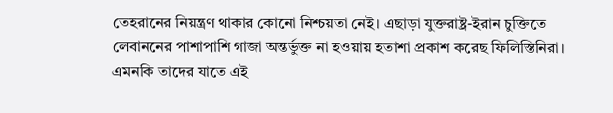তেহরানের নিয়ন্ত্রণ থাকার কোনো নিশ্চয়তা নেই। এছাড়া যুক্তরাষ্ট্র-ইরান চুক্তিতে লেবাননের পাশাপাশি গাজা অন্তর্ভুক্ত না হওয়ায় হতাশা প্রকাশ করেছ ফিলিস্তিনিরা। এমনকি তাদের যাতে এই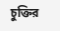চুক্তির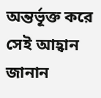অন্তর্ভূক্ত করে সেই আহ্বান জানান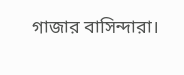গাজার বাসিন্দারা।